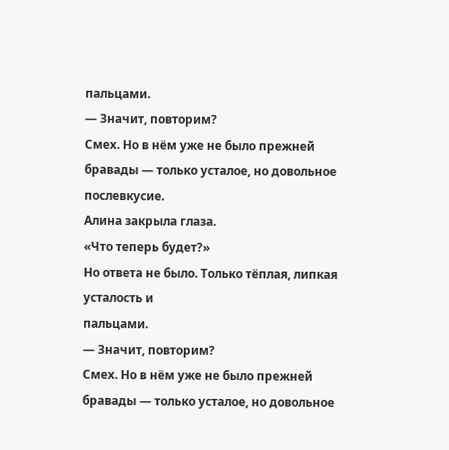пальцами.
— Значит, повторим?
Смех. Но в нём уже не было прежней бравады — только усталое, но довольное послевкусие.
Алина закрыла глаза.
«Что теперь будет?»
Но ответа не было. Только тёплая, липкая усталость и
пальцами.
— Значит, повторим?
Смех. Но в нём уже не было прежней бравады — только усталое, но довольное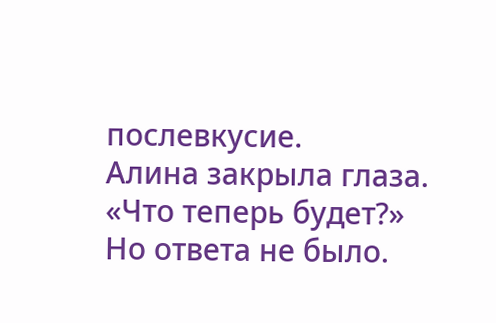послевкусие.
Алина закрыла глаза.
«Что теперь будет?»
Но ответа не было.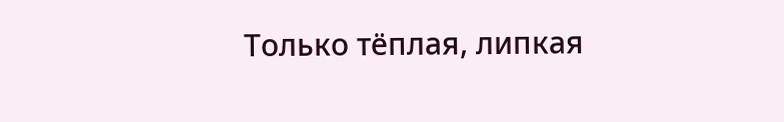Только тёплая, липкая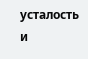усталость и